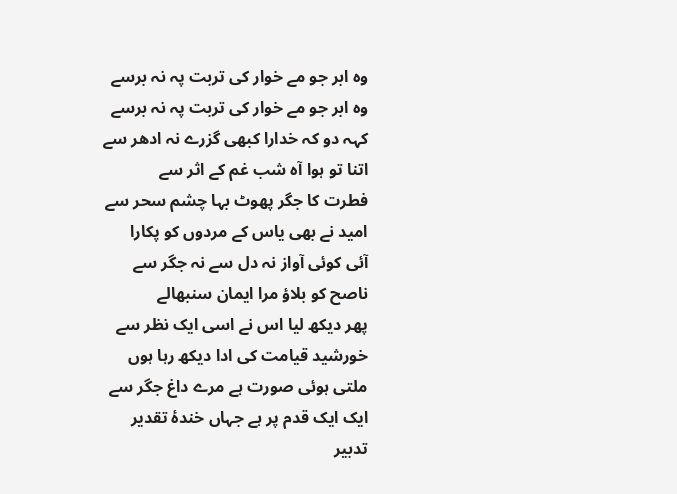وہ ابر جو مے خوار کی تربت پہ نہ برسے
وہ ابر جو مے خوار کی تربت پہ نہ برسے
کہہ دو کہ خدارا کبھی گزرے نہ ادھر سے
اتنا تو ہوا آہ شب غم کے اثر سے
فطرت کا جگر پھوٹ بہا چشم سحر سے
امید نے بھی یاس کے مردوں کو پکارا
آئی کوئی آواز نہ دل سے نہ جگر سے
ناصح کو بلاؤ مرا ایمان سنبھالے
پھر دیکھ لیا اس نے اسی ایک نظر سے
خورشید قیامت کی ادا دیکھ رہا ہوں
ملتی ہوئی صورت ہے مرے داغ جگر سے
ایک ایک قدم پر ہے جہاں خندۂ تقدیر
تدبیر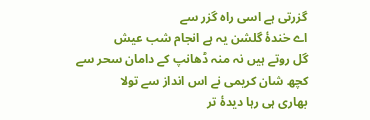گزرتی ہے اسی راہ گزر سے
اے خندۂ گلشن یہ ہے انجام شب عیش
گل روتے ہیں نہ منہ ڈھانپ کے دامان سحر سے
کچھ شان کریمی نے اس انداز سے تولا
بھاری ہی رہا دیدۂ تر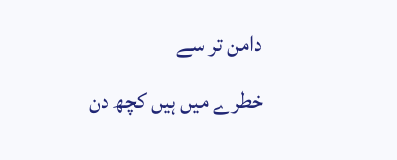دامن تر سے
خطرے میں ہیں کچھ دن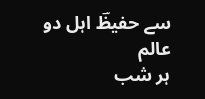سے حفیظؔ اہل دو عالم
ہر شب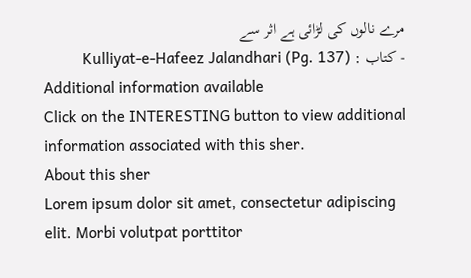مرے نالوں کی لڑائی ہے اثر سے
- کتاب : Kulliyat-e-Hafeez Jalandhari (Pg. 137)
Additional information available
Click on the INTERESTING button to view additional information associated with this sher.
About this sher
Lorem ipsum dolor sit amet, consectetur adipiscing elit. Morbi volutpat porttitor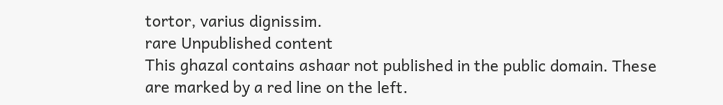tortor, varius dignissim.
rare Unpublished content
This ghazal contains ashaar not published in the public domain. These are marked by a red line on the left.